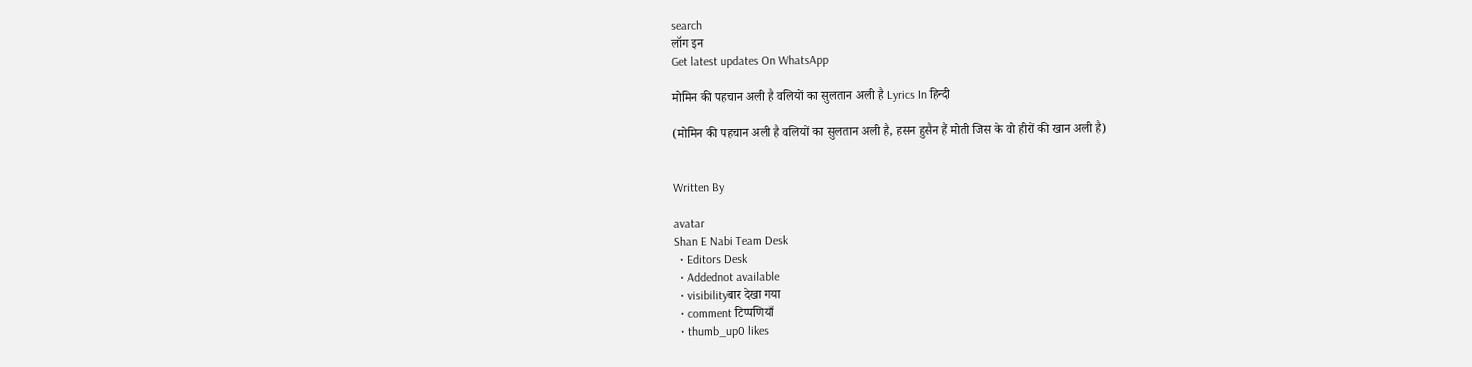search
लॉग इन
Get latest updates On WhatsApp

मोमिन की पहचान अली है वलियों का सुलतान अली है Lyrics In हिन्दी

(मोमिन की पहचान अली है वलियों का सुलतान अली है, हसन हुसैन हैं मोती जिस के वो हीरों की खान अली है)


Written By

avatar
Shan E Nabi Team Desk
  • Editors Desk
  • Addednot available
  • visibilityबार देखा गया
  • comment टिप्पणियाँ
  • thumb_up0 likes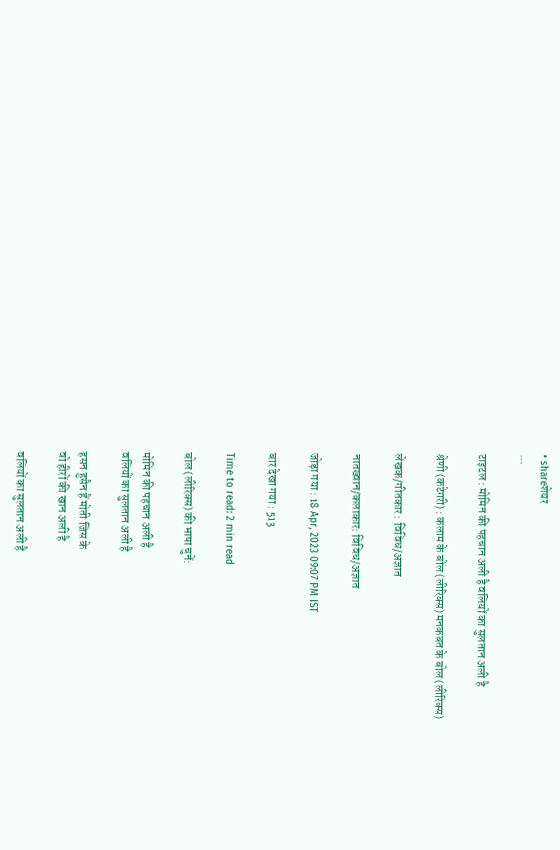• shareशेयर
...

टाइटल : मोमिन की पहचान अली है वलियों का सुलतान अली है

श्रेणी (कटेगरी) : कलाम के बोल (लीरिक्स) मनकबत के बोल (लीरिक्स)

लेखक/गीतकार : विविध/अज्ञात

नातख्वान/कलाकार: विविध/अज्ञात

जोड़ा गया : 18 Apr, 2023 09:07 PM IST

बार देखा गया : 513

Time to read: 2 min read

बोल (लीरिक्स) की भाषा चुनें:

मोमिन की पहचान अली है
वलियों का सुलतान अली है

हसन हुसैन हैं मोती जिस के
वो हीरों की खान अली है

वलियों का सुलतान अली है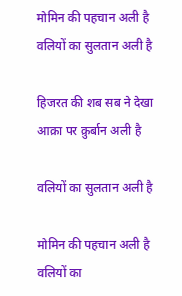मोमिन की पहचान अली है
वलियों का सुलतान अली है

हिजरत की शब सब ने देखा
आक़ा पर क़ुर्बान अली है

वलियों का सुलतान अली है

मोमिन की पहचान अली है
वलियों का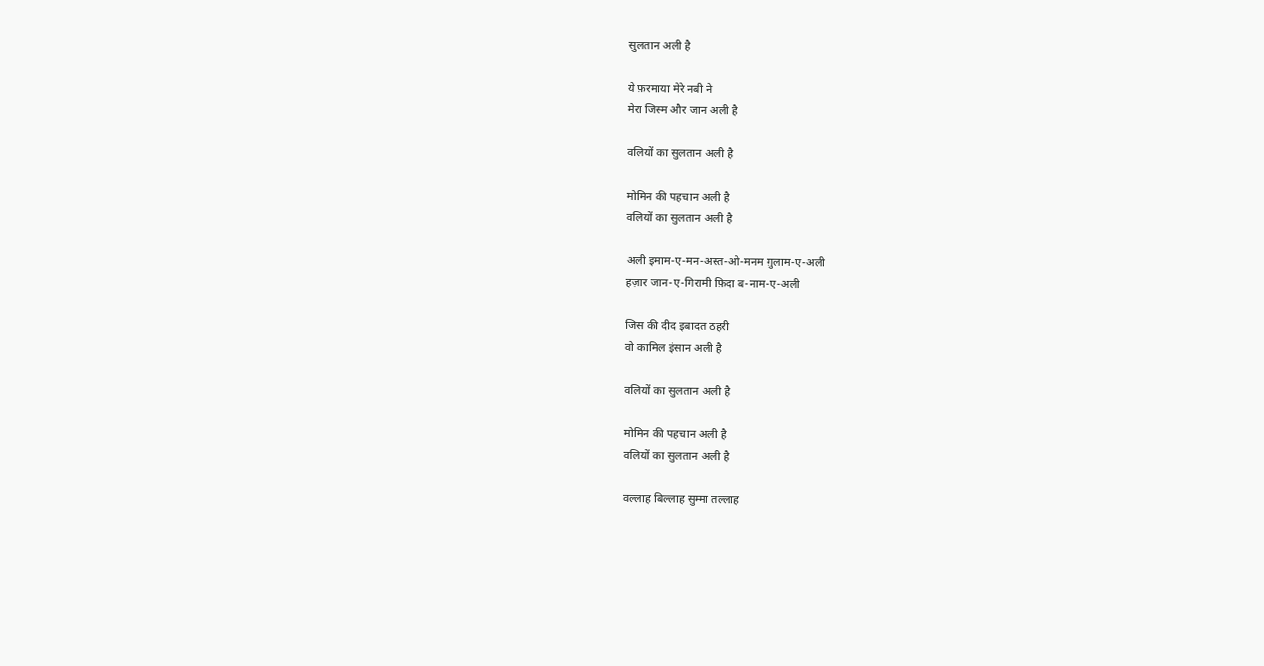सुलतान अली है

ये फ़रमाया मेरे नबी ने
मेरा जिस्म और जान अली है

वलियों का सुलतान अली है

मोमिन की पहचान अली है
वलियों का सुलतान अली है

अली इमाम-ए-मन-अस्त-ओ-मनम ग़ुलाम-ए-अली
हज़ार जान-ए-गिरामी फ़िदा ब-नाम-ए-अली

जिस की दीद इबादत ठहरी
वो कामिल इंसान अली है

वलियों का सुलतान अली है

मोमिन की पहचान अली है
वलियों का सुलतान अली है

वल्लाह बिल्लाह सुम्मा तल्लाह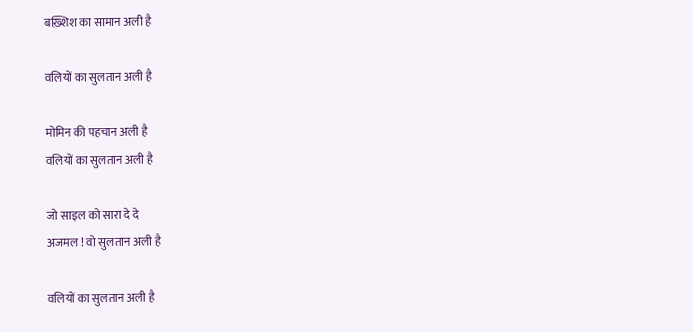बख़्शिश का सामान अली है

वलियों का सुलतान अली है

मोमिन की पहचान अली है
वलियों का सुलतान अली है

जो साइल को सारा दे दे
अजमल ! वो सुलतान अली है

वलियों का सुलतान अली है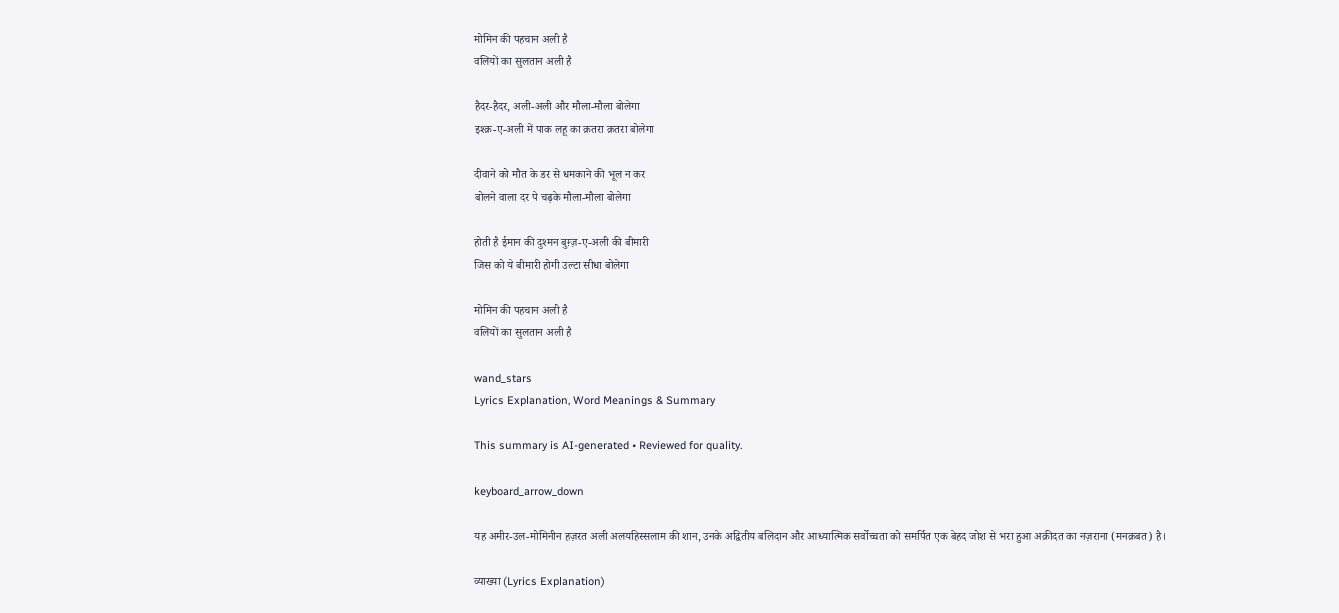मोमिन की पहचान अली है
वलियों का सुलतान अली है

हैदर-हैदर, अली-अली और मौला-मौला बोलेगा
इश्क़-ए-अली में पाक लहू का क़तरा क़तरा बोलेगा

दीवाने को मौत के डर से धमकाने की भूल न कर
बोलने वाला दर पे चढ़के मौला-मौला बोलेगा

होती है ईमान की दुश्मन बुग़्ज़-ए-अली की बीमारी
जिस को ये बीमारी होगी उल्टा सीधा बोलेगा

मोमिन की पहचान अली है
वलियों का सुलतान अली है

wand_stars
Lyrics Explanation, Word Meanings & Summary

This summary is AI-generated • Reviewed for quality.

keyboard_arrow_down

यह अमीर-उल-मोमिनीन हज़रत अली अलयहिस्सलाम की शान, उनके अद्वितीय बलिदान और आध्यात्मिक सर्वोच्चता को समर्पित एक बेहद जोश से भरा हुआ अक़ीदत का नज़राना (मनक़बत) है।

व्याख्या (Lyrics Explanation)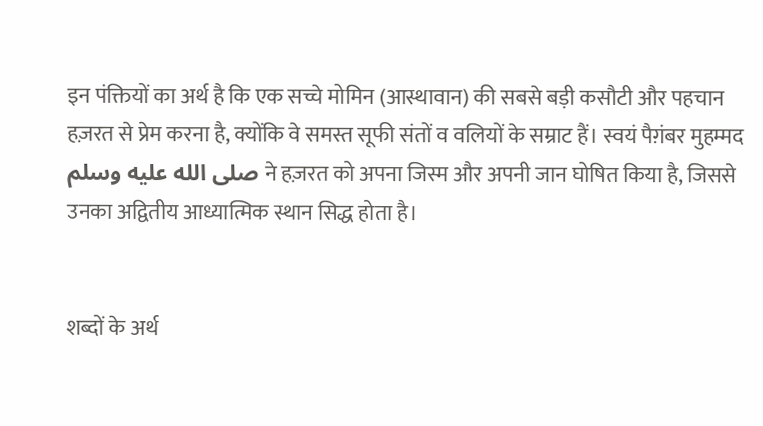इन पंक्तियों का अर्थ है कि एक सच्चे मोमिन (आस्थावान) की सबसे बड़ी कसौटी और पहचान हज़रत से प्रेम करना है, क्योंकि वे समस्त सूफी संतों व वलियों के सम्राट हैं। स्वयं पैग़ंबर मुहम्मद صلى الله عليه وسلم ने हज़रत को अपना जिस्म और अपनी जान घोषित किया है, जिससे उनका अद्वितीय आध्यात्मिक स्थान सिद्ध होता है।


शब्दों के अर्थ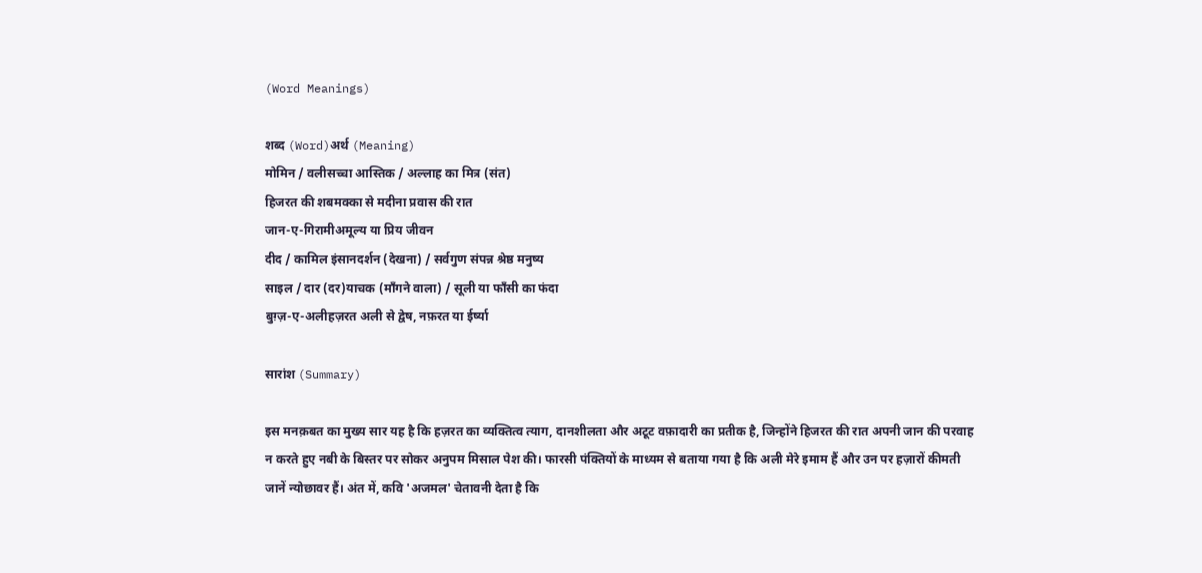(Word Meanings)

शब्द (Word)अर्थ (Meaning)
मोमिन / वलीसच्चा आस्तिक / अल्लाह का मित्र (संत)
हिजरत की शबमक्का से मदीना प्रवास की रात
जान-ए-गिरामीअमूल्य या प्रिय जीवन
दीद / कामिल इंसानदर्शन (देखना) / सर्वगुण संपन्न श्रेष्ठ मनुष्य
साइल / दार (दर)याचक (माँगने वाला) / सूली या फाँसी का फंदा
बुग़्ज़-ए-अलीहज़रत अली से द्वेष, नफ़रत या ईर्ष्या

सारांश (Summary)

इस मनक़बत का मुख्य सार यह है कि हज़रत का व्यक्तित्व त्याग, दानशीलता और अटूट वफ़ादारी का प्रतीक है, जिन्होंने हिजरत की रात अपनी जान की परवाह न करते हुए नबी के बिस्तर पर सोकर अनुपम मिसाल पेश की। फारसी पंक्तियों के माध्यम से बताया गया है कि अली मेरे इमाम हैं और उन पर हज़ारों कीमती जानें न्योछावर हैं। अंत में, कवि 'अजमल' चेतावनी देता है कि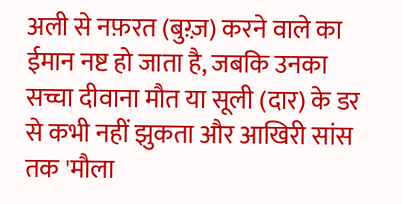अली से नफ़रत (बुग़्ज़) करने वाले का ईमान नष्ट हो जाता है, जबकि उनका सच्चा दीवाना मौत या सूली (दार) के डर से कभी नहीं झुकता और आखिरी सांस तक 'मौला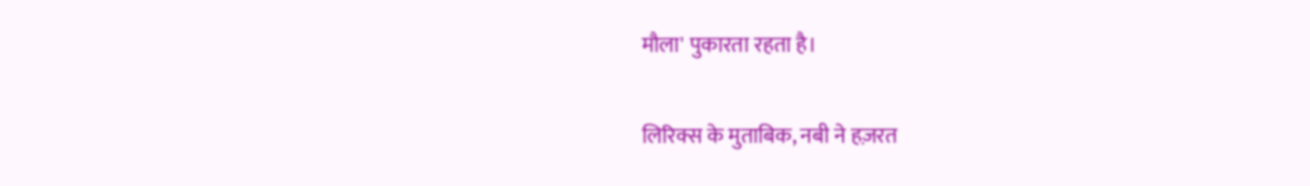मौला' पुकारता रहता है।

लिरिक्स के मुताबिक, नबी ने हज़रत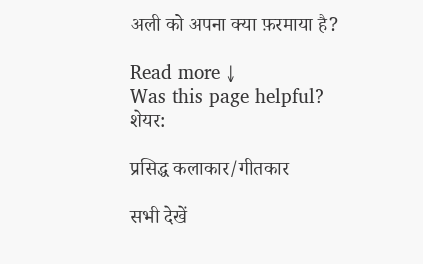अली को अपना क्या फ़रमाया है?

Read more ↓
Was this page helpful?
शेयर:

प्रसिद्ध कलाकार/गीतकार

सभी देखें